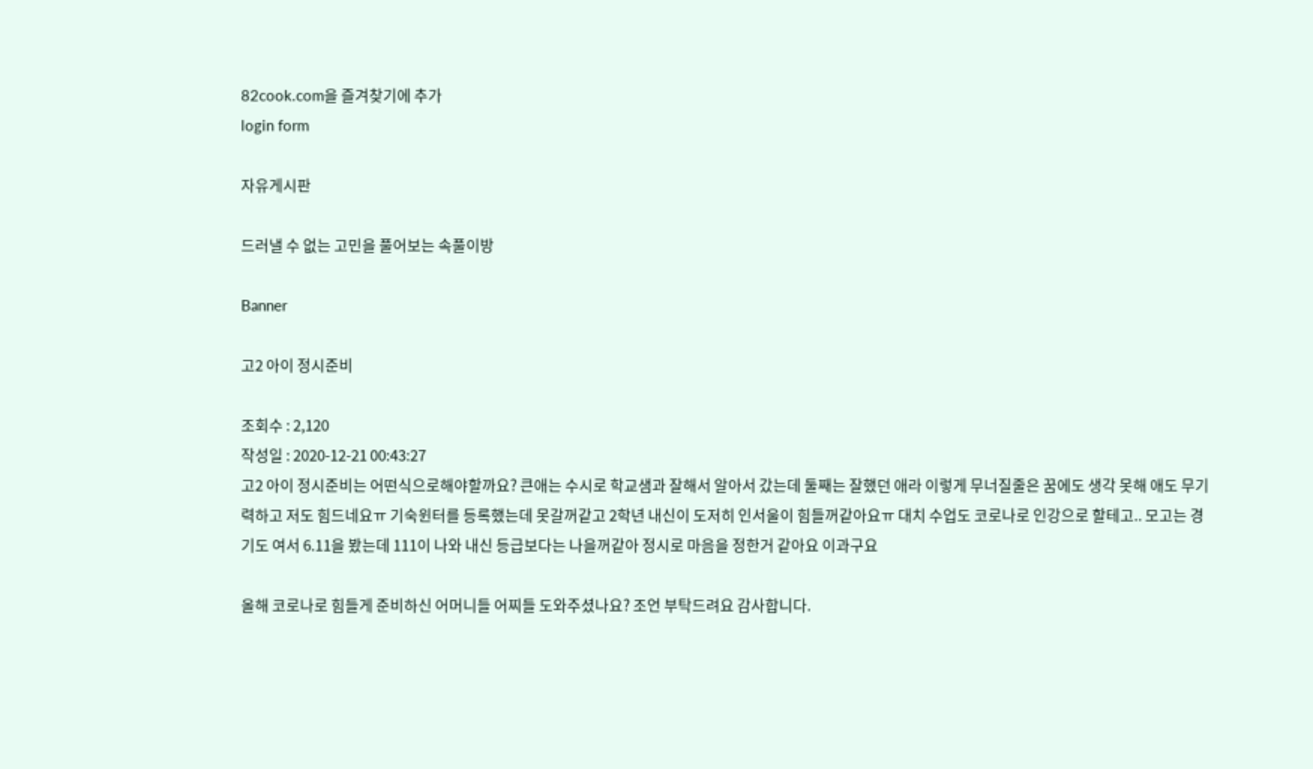82cook.com을 즐겨찾기에 추가
login form

자유게시판

드러낼 수 없는 고민을 풀어보는 속풀이방

Banner

고2 아이 정시준비

조회수 : 2,120
작성일 : 2020-12-21 00:43:27
고2 아이 정시준비는 어떤식으로해야할까요? 큰애는 수시로 학교샘과 잘해서 알아서 갔는데 둘째는 잘했던 애라 이렇게 무너질줄은 꿈에도 생각 못해 애도 무기력하고 저도 힘드네요ㅠ 기숙윈터를 등록했는데 못갈꺼같고 2학년 내신이 도저히 인서울이 힘들꺼같아요ㅠ 대치 수업도 코로나로 인강으로 할테고.. 모고는 경기도 여서 6.11을 봤는데 111이 나와 내신 등급보다는 나을꺼같아 정시로 마음을 정한거 같아요 이과구요

올해 코로나로 힘들게 준비하신 어머니들 어찌들 도와주셨나요? 조언 부탁드려요 감사합니다.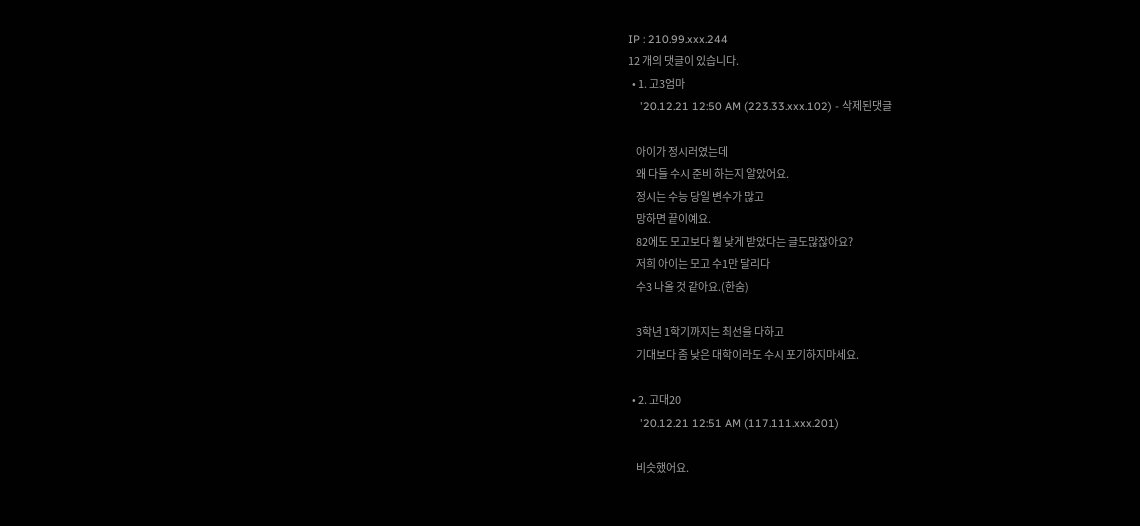IP : 210.99.xxx.244
12 개의 댓글이 있습니다.
  • 1. 고3엄마
    '20.12.21 12:50 AM (223.33.xxx.102) - 삭제된댓글

    아이가 정시러였는데
    왜 다들 수시 준비 하는지 알았어요.
    정시는 수능 당일 변수가 많고
    망하면 끝이예요.
    82에도 모고보다 훨 낮게 받았다는 글도많잖아요?
    저희 아이는 모고 수1만 달리다
    수3 나올 것 같아요.(한숨)

    3학년 1학기까지는 최선을 다하고
    기대보다 좀 낮은 대학이라도 수시 포기하지마세요.

  • 2. 고대20
    '20.12.21 12:51 AM (117.111.xxx.201)

    비슷했어요.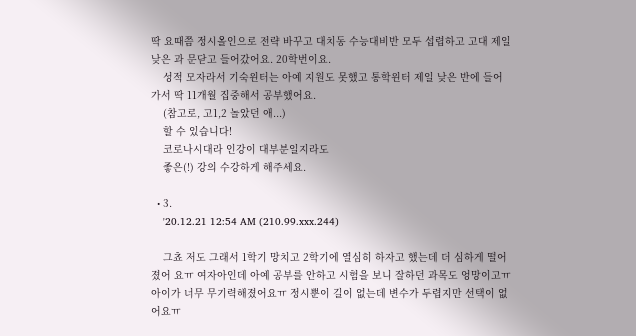딱 요때쯤 정시올인으로 전략 바꾸고 대치동 수능대비반 모두 섭렵하고 고대 제일 낮은 과 문닫고 들어갔어요. 20학번이요.
    성적 모자라서 기숙윈터는 아예 지원도 못했고 통학윈터 제일 낮은 반에 들어가서 딱 11개월 집중해서 공부했어요.
    (참고로, 고1,2 놀았던 애...)
    할 수 있습니다!
    코로나시대라 인강이 대부분일지라도
    좋은(!) 강의 수강하게 해주세요.

  • 3.
    '20.12.21 12:54 AM (210.99.xxx.244)

    그쵸 저도 그래서 1학기 망치고 2학기에 열심히 하자고 했는데 더 심하게 떨어졌어 요ㅠ 여자아인데 아예 공부를 안하고 시험을 보니 잘하던 과목도 엉망이고ㅠ 아이가 너무 무기력해졌어요ㅠ 정시뿐이 길이 없는데 변수가 두렵지만 선택이 없어요ㅠ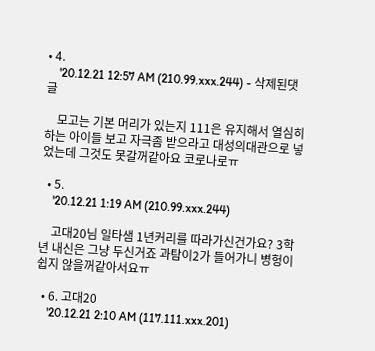• 4.
    '20.12.21 12:57 AM (210.99.xxx.244) - 삭제된댓글

    모고는 기본 머리가 있는지 111은 유지해서 열심히하는 아이들 보고 자극좀 받으라고 대성의대관으로 넣었는데 그것도 못갈꺼같아요 코로나로ㅠ

  • 5.
    '20.12.21 1:19 AM (210.99.xxx.244)

    고대20님 일타샘 1년커리를 따라가신건가요? 3학년 내신은 그냥 두신거죠 과탐이2가 들어가니 병헝이 쉽지 않을꺼같아서요ㅠ

  • 6. 고대20
    '20.12.21 2:10 AM (117.111.xxx.201)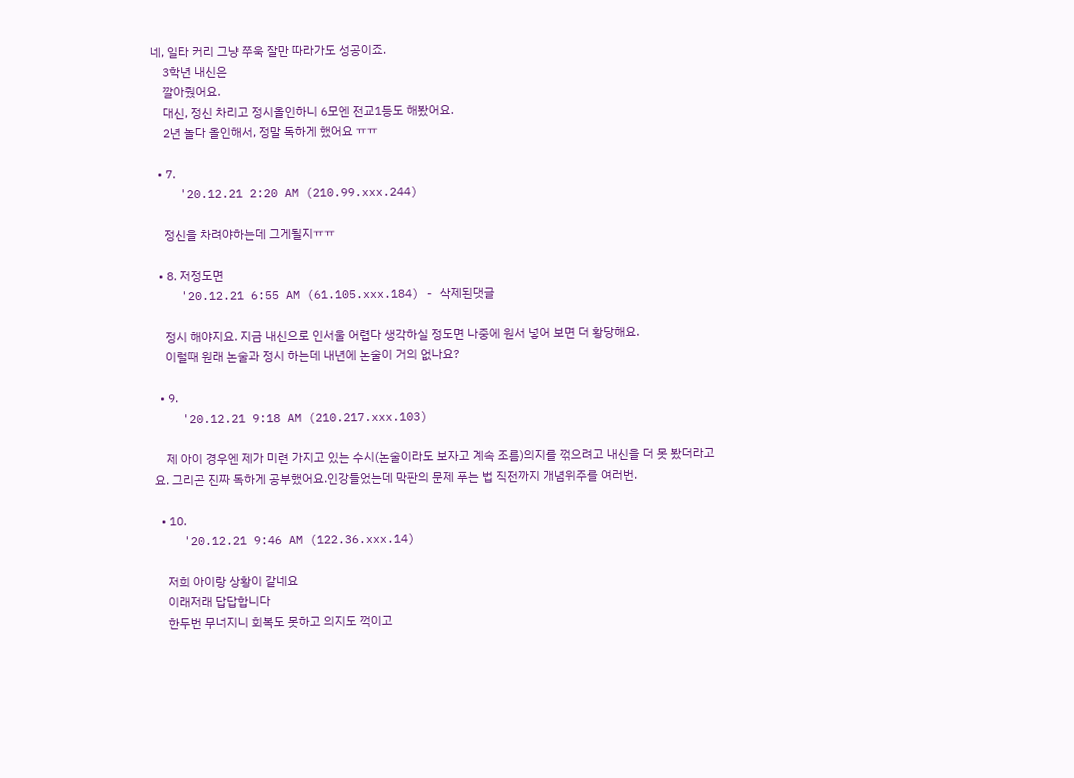네, 일타 커리 그냥 쭈욱 잘만 따라가도 성공이죠.
    3학년 내신은
    깔아줬어요.
    대신, 정신 차리고 정시올인하니 6모엔 전교1등도 해봤어요.
    2년 놀다 올인해서, 정말 독하게 했어요 ㅠㅠ

  • 7.
    '20.12.21 2:20 AM (210.99.xxx.244)

    정신을 차려야하는데 그게될지ㅠㅠ

  • 8. 저정도면
    '20.12.21 6:55 AM (61.105.xxx.184) - 삭제된댓글

    정시 해야지요. 지금 내신으로 인서울 어렵다 생각하실 정도면 나중에 원서 넣어 보면 더 황당해요.
    이럴때 원래 논술과 정시 하는데 내년에 논술이 거의 없나요?

  • 9.
    '20.12.21 9:18 AM (210.217.xxx.103)

    제 아이 경우엔 제가 미련 가지고 있는 수시(논술이라도 보자고 계속 조름)의지를 꺾으려고 내신을 더 못 봤더라고요. 그리곤 진짜 독하게 공부했어요.인강들었는데 막판의 문제 푸는 법 직전까지 개념위주를 여러번.

  • 10.
    '20.12.21 9:46 AM (122.36.xxx.14)

    저희 아이랑 상황이 같네요
    이래저래 답답합니다
    한두번 무너지니 회복도 못하고 의지도 꺽이고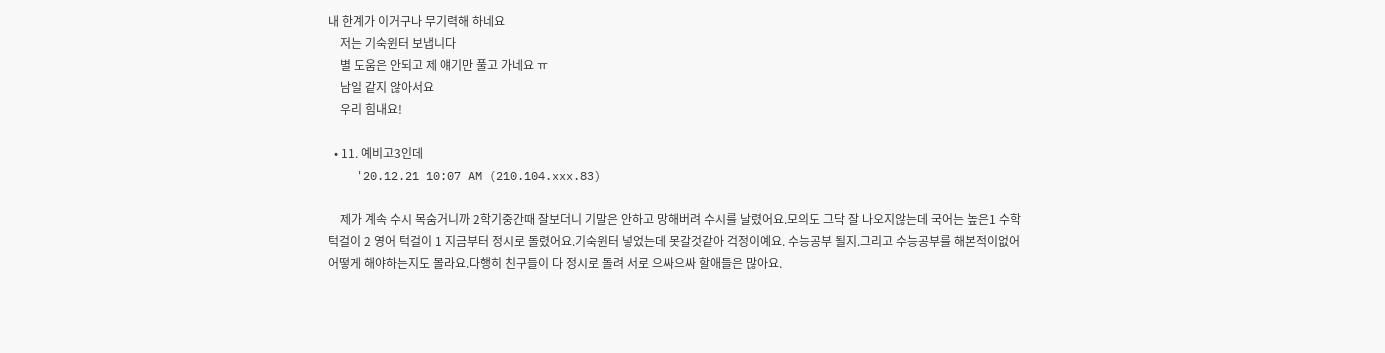내 한계가 이거구나 무기력해 하네요
    저는 기숙윈터 보냅니다
    별 도움은 안되고 제 얘기만 풀고 가네요 ㅠ
    남일 같지 않아서요
    우리 힘내요!

  • 11. 예비고3인데
    '20.12.21 10:07 AM (210.104.xxx.83)

    제가 계속 수시 목숨거니까 2학기중간때 잘보더니 기말은 안하고 망해버려 수시를 날렸어요.모의도 그닥 잘 나오지않는데 국어는 높은1 수학 턱걸이 2 영어 턱걸이 1 지금부터 정시로 돌렸어요.기숙윈터 넣었는데 못갈것같아 걱정이예요. 수능공부 될지.그리고 수능공부를 해본적이없어 어떻게 해야하는지도 몰라요.다행히 친구들이 다 정시로 돌려 서로 으싸으싸 할애들은 많아요.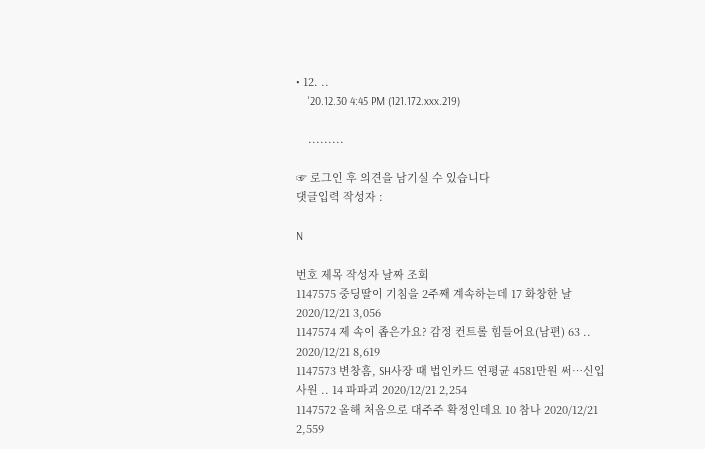• 12. ..
    '20.12.30 4:45 PM (121.172.xxx.219)

    .........

☞ 로그인 후 의견을 남기실 수 있습니다
댓글입력 작성자 :

N

번호 제목 작성자 날짜 조회
1147575 중딩딸이 기침을 2주째 계속하는데 17 화창한 날 2020/12/21 3,056
1147574 제 속이 좁은가요? 감정 컨트롤 힘들어요(남편) 63 .. 2020/12/21 8,619
1147573 변창흠, SH사장 때 법인카드 연평균 4581만원 써…신입사원 .. 14 파파괴 2020/12/21 2,254
1147572 올해 처음으로 대주주 확정인데요 10 참나 2020/12/21 2,559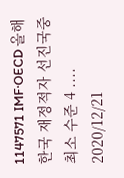1147571 IMF·OECD 올해 한국 재정적자 선진국중 최소 수준 4 .... 2020/12/21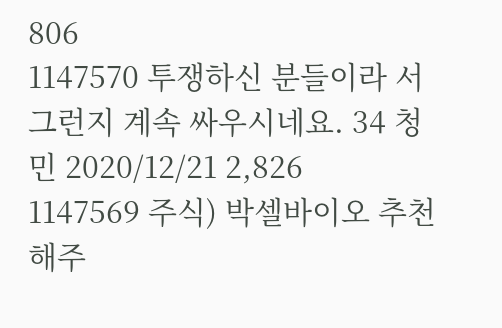806
1147570 투쟁하신 분들이라 서 그런지 계속 싸우시네요. 34 청민 2020/12/21 2,826
1147569 주식) 박셀바이오 추천해주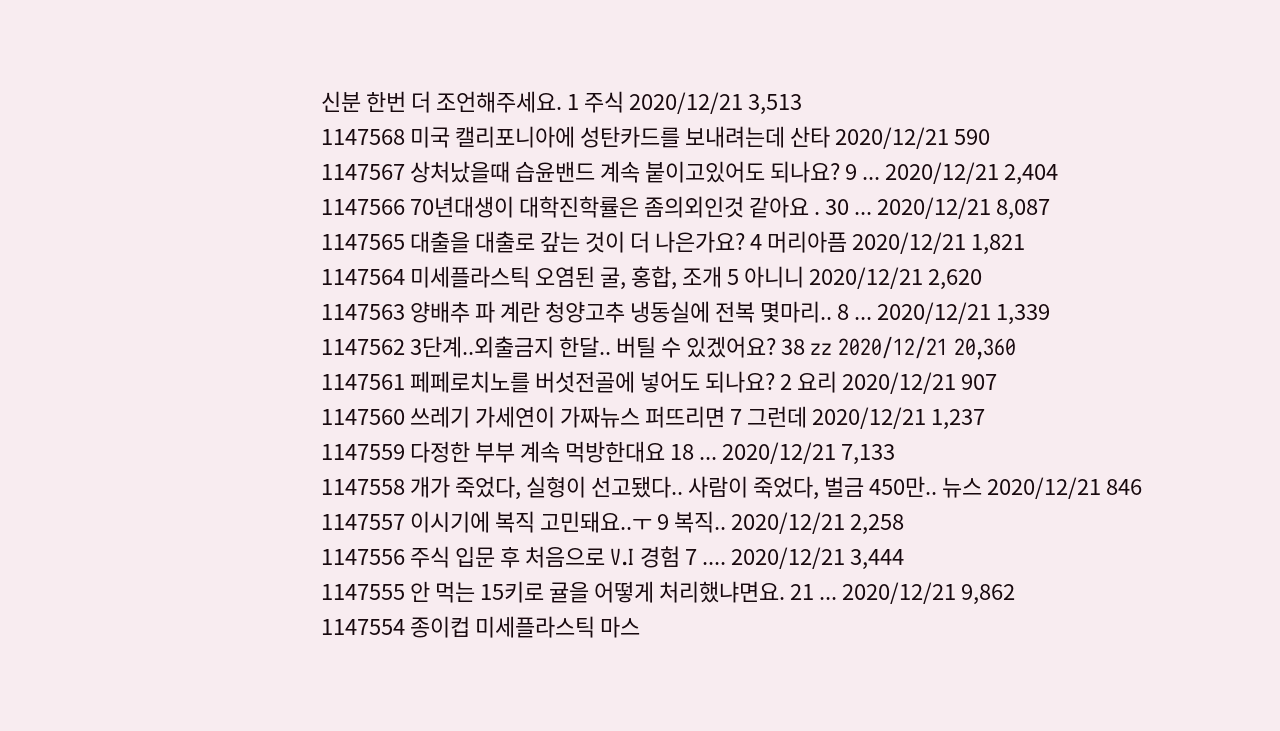신분 한번 더 조언해주세요. 1 주식 2020/12/21 3,513
1147568 미국 캘리포니아에 성탄카드를 보내려는데 산타 2020/12/21 590
1147567 상처났을때 습윤밴드 계속 붙이고있어도 되나요? 9 ... 2020/12/21 2,404
1147566 70년대생이 대학진학률은 좀의외인것 같아요 . 30 ... 2020/12/21 8,087
1147565 대출을 대출로 갚는 것이 더 나은가요? 4 머리아픔 2020/12/21 1,821
1147564 미세플라스틱 오염된 굴, 홍합, 조개 5 아니니 2020/12/21 2,620
1147563 양배추 파 계란 청양고추 냉동실에 전복 몇마리.. 8 ... 2020/12/21 1,339
1147562 3단계..외출금지 한달.. 버틸 수 있겠어요? 38 zz 2020/12/21 20,360
1147561 페페로치노를 버섯전골에 넣어도 되나요? 2 요리 2020/12/21 907
1147560 쓰레기 가세연이 가짜뉴스 퍼뜨리면 7 그런데 2020/12/21 1,237
1147559 다정한 부부 계속 먹방한대요 18 ... 2020/12/21 7,133
1147558 개가 죽었다, 실형이 선고됐다.. 사람이 죽었다, 벌금 450만.. 뉴스 2020/12/21 846
1147557 이시기에 복직 고민돼요..ㅜ 9 복직.. 2020/12/21 2,258
1147556 주식 입문 후 처음으로 V.I 경험 7 .... 2020/12/21 3,444
1147555 안 먹는 15키로 귤을 어떻게 처리했냐면요. 21 ... 2020/12/21 9,862
1147554 종이컵 미세플라스틱 마스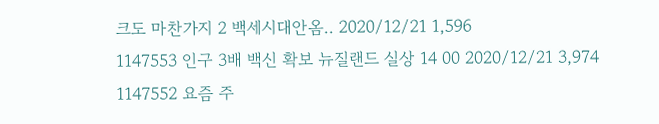크도 마찬가지 2 백세시대안옴.. 2020/12/21 1,596
1147553 인구 3배 백신 확보 뉴질랜드 실상 14 00 2020/12/21 3,974
1147552 요즘 주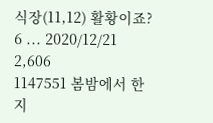식장(11,12) 활황이죠? 6 ... 2020/12/21 2,606
1147551 봄밤에서 한지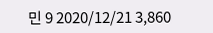민 9 2020/12/21 3,860